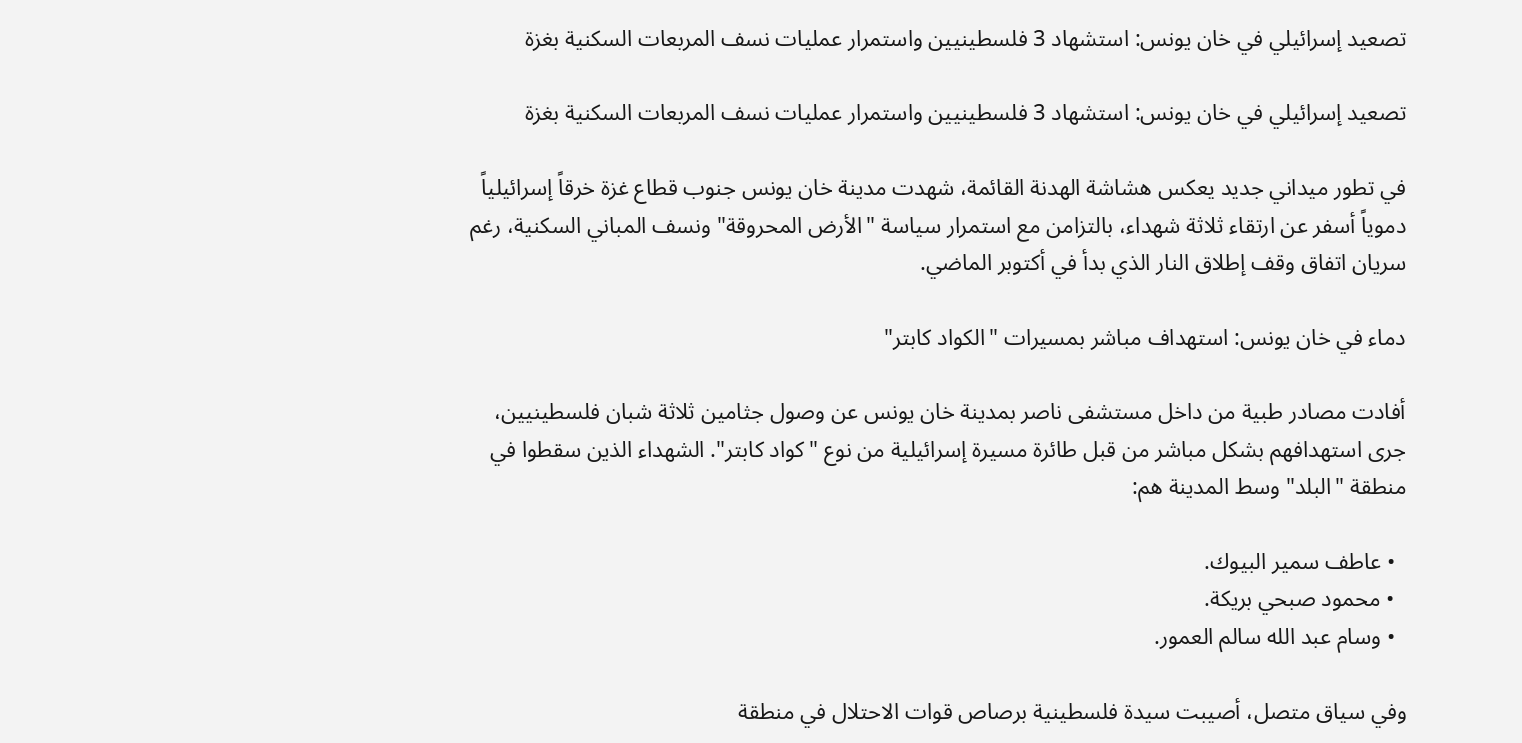تصعيد إسرائيلي في خان يونس: استشهاد 3 فلسطينيين واستمرار عمليات نسف المربعات السكنية بغزة

تصعيد إسرائيلي في خان يونس: استشهاد 3 فلسطينيين واستمرار عمليات نسف المربعات السكنية بغزة

في تطور ميداني جديد يعكس هشاشة الهدنة القائمة، شهدت مدينة خان يونس جنوب قطاع غزة خرقاً إسرائيلياً دموياً أسفر عن ارتقاء ثلاثة شهداء، بالتزامن مع استمرار سياسة "الأرض المحروقة" ونسف المباني السكنية، رغم سريان اتفاق وقف إطلاق النار الذي بدأ في أكتوبر الماضي.

دماء في خان يونس: استهداف مباشر بمسيرات "الكواد كابتر"

أفادت مصادر طبية من داخل مستشفى ناصر بمدينة خان يونس عن وصول جثامين ثلاثة شبان فلسطينيين، جرى استهدافهم بشكل مباشر من قبل طائرة مسيرة إسرائيلية من نوع "كواد كابتر". الشهداء الذين سقطوا في منطقة "البلد" وسط المدينة هم:

  • عاطف سمير البيوك.
  • محمود صبحي بريكة.
  • وسام عبد الله سالم العمور.

وفي سياق متصل، أصيبت سيدة فلسطينية برصاص قوات الاحتلال في منطقة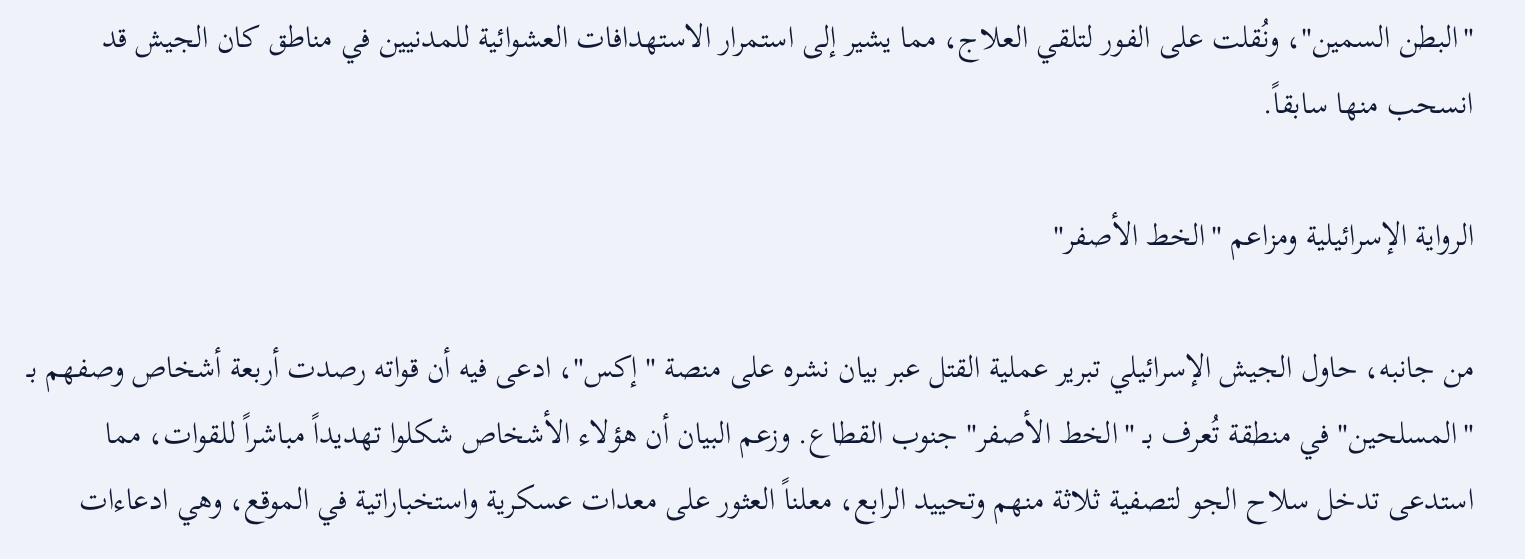"البطن السمين"، ونُقلت على الفور لتلقي العلاج، مما يشير إلى استمرار الاستهدافات العشوائية للمدنيين في مناطق كان الجيش قد انسحب منها سابقاً.

الرواية الإسرائيلية ومزاعم "الخط الأصفر"

من جانبه، حاول الجيش الإسرائيلي تبرير عملية القتل عبر بيان نشره على منصة "إكس"، ادعى فيه أن قواته رصدت أربعة أشخاص وصفهم بـ "المسلحين" في منطقة تُعرف بـ "الخط الأصفر" جنوب القطاع. وزعم البيان أن هؤلاء الأشخاص شكلوا تهديداً مباشراً للقوات، مما استدعى تدخل سلاح الجو لتصفية ثلاثة منهم وتحييد الرابع، معلناً العثور على معدات عسكرية واستخباراتية في الموقع، وهي ادعاءات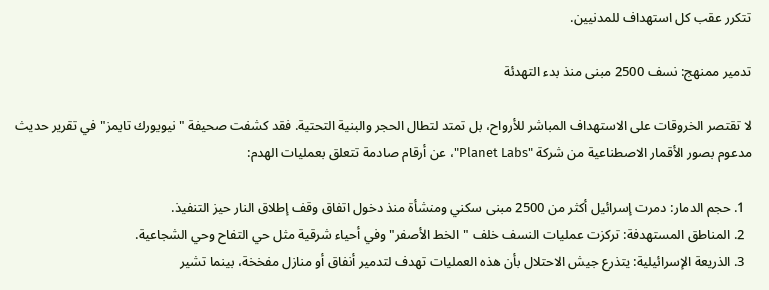تتكرر عقب كل استهداف للمدنيين.

تدمير ممنهج: نسف 2500 مبنى منذ بدء التهدئة

لا تقتصر الخروقات على الاستهداف المباشر للأرواح، بل تمتد لتطال الحجر والبنية التحتية. فقد كشفت صحيفة "نيويورك تايمز" في تقرير حديث مدعوم بصور الأقمار الاصطناعية من شركة "Planet Labs"، عن أرقام صادمة تتعلق بعمليات الهدم:

  1. حجم الدمار: دمرت إسرائيل أكثر من 2500 مبنى سكني ومنشأة منذ دخول اتفاق وقف إطلاق النار حيز التنفيذ.
  2. المناطق المستهدفة: تركزت عمليات النسف خلف "الخط الأصفر" وفي أحياء شرقية مثل حي التفاح وحي الشجاعية.
  3. الذريعة الإسرائيلية: يتذرع جيش الاحتلال بأن هذه العمليات تهدف لتدمير أنفاق أو منازل مفخخة، بينما تشير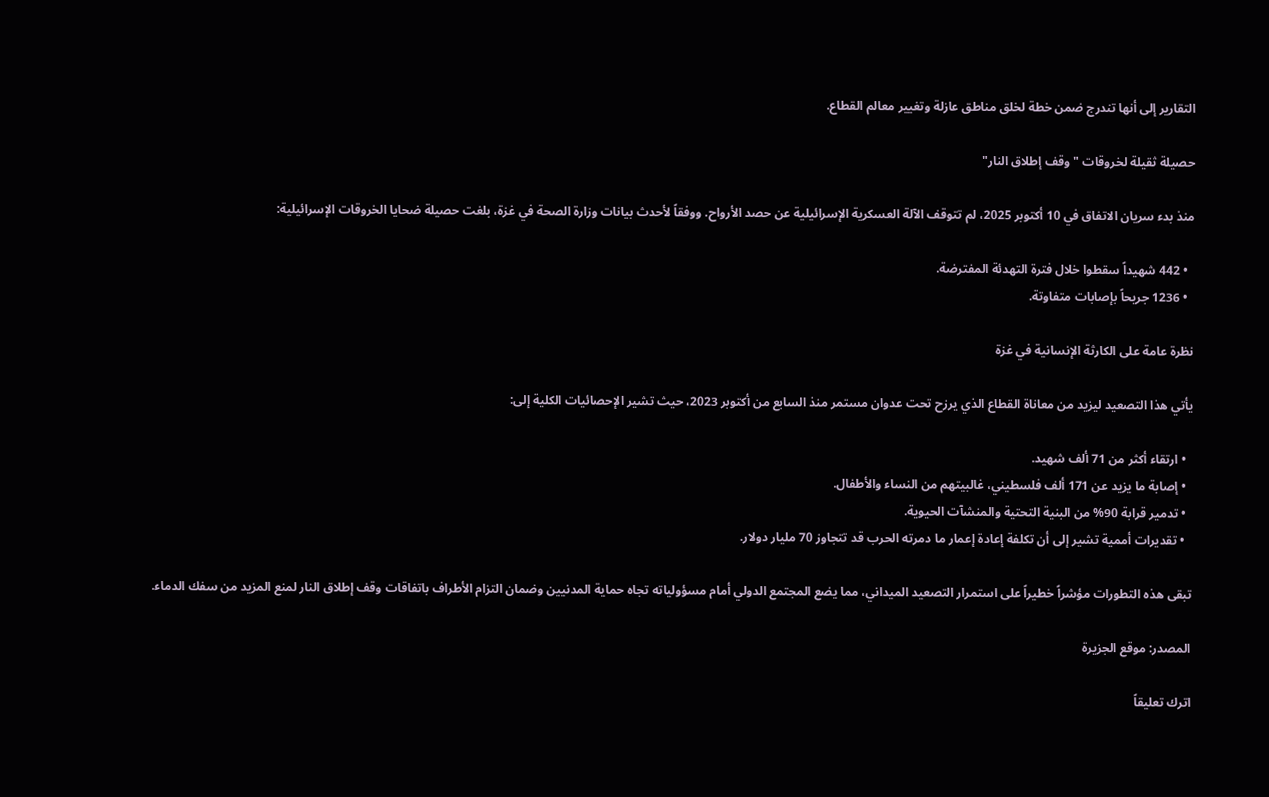التقارير إلى أنها تندرج ضمن خطة لخلق مناطق عازلة وتغيير معالم القطاع.

حصيلة ثقيلة لخروقات "وقف إطلاق النار"

منذ بدء سريان الاتفاق في 10 أكتوبر 2025، لم تتوقف الآلة العسكرية الإسرائيلية عن حصد الأرواح. ووفقاً لأحدث بيانات وزارة الصحة في غزة، بلغت حصيلة ضحايا الخروقات الإسرائيلية:

  • 442 شهيداً سقطوا خلال فترة التهدئة المفترضة.
  • 1236 جريحاً بإصابات متفاوتة.

نظرة عامة على الكارثة الإنسانية في غزة

يأتي هذا التصعيد ليزيد من معاناة القطاع الذي يرزح تحت عدوان مستمر منذ السابع من أكتوبر 2023، حيث تشير الإحصائيات الكلية إلى:

  • ارتقاء أكثر من 71 ألف شهيد.
  • إصابة ما يزيد عن 171 ألف فلسطيني، غالبيتهم من النساء والأطفال.
  • تدمير قرابة 90% من البنية التحتية والمنشآت الحيوية.
  • تقديرات أممية تشير إلى أن تكلفة إعادة إعمار ما دمرته الحرب قد تتجاوز 70 مليار دولار.

تبقى هذه التطورات مؤشراً خطيراً على استمرار التصعيد الميداني، مما يضع المجتمع الدولي أمام مسؤولياته تجاه حماية المدنيين وضمان التزام الأطراف باتفاقات وقف إطلاق النار لمنع المزيد من سفك الدماء.

المصدر: موقع الجزيرة

اترك تعليقاً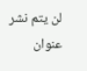لن يتم نشر عنوان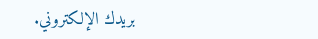بريدك الإلكتروني.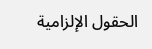الحقول الإلزامية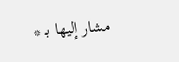مشار إليها بـ *